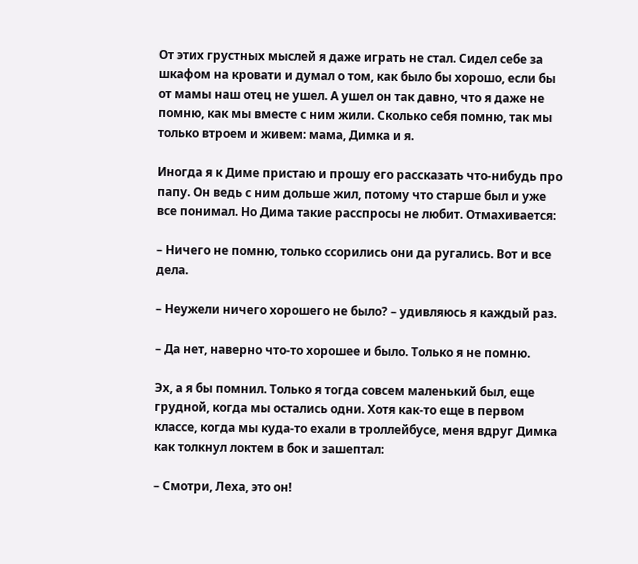От этих грустных мыслей я даже играть не стал. Сидел себе за шкафом на кровати и думал о том, как было бы хорошо, если бы от мамы наш отец не ушел. А ушел он так давно, что я даже не помню, как мы вместе с ним жили. Сколько себя помню, так мы только втроем и живем: мама, Димка и я.

Иногда я к Диме пристаю и прошу его рассказать что-нибудь про папу. Он ведь с ним дольше жил, потому что старше был и уже все понимал. Но Дима такие расспросы не любит. Отмахивается:

– Ничего не помню, только ссорились они да ругались. Вот и все дела.

– Неужели ничего хорошего не было? – удивляюсь я каждый раз.

– Да нет, наверно что-то хорошее и было. Только я не помню.

Эх, а я бы помнил. Только я тогда совсем маленький был, еще грудной, когда мы остались одни. Хотя как-то еще в первом классе, когда мы куда-то ехали в троллейбусе, меня вдруг Димка как толкнул локтем в бок и зашептал:

– Смотри, Леха, это он!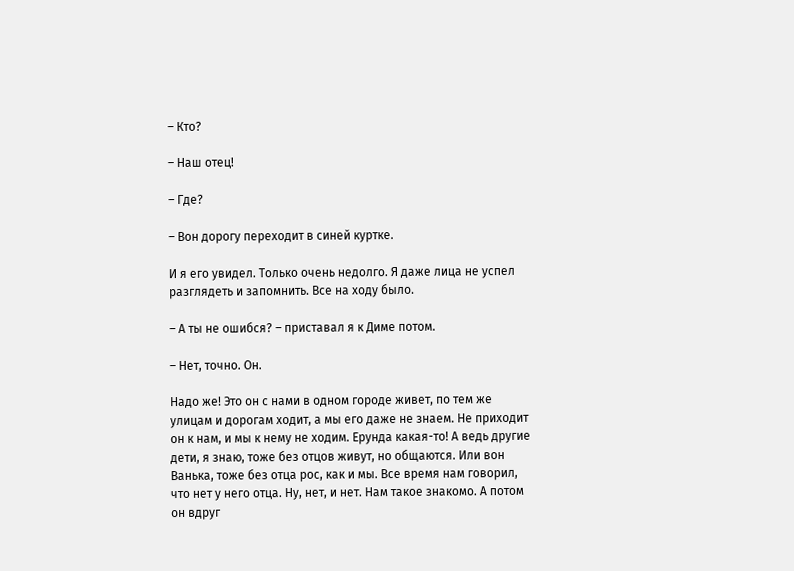– Кто?

– Наш отец!

– Где?

– Вон дорогу переходит в синей куртке.

И я его увидел. Только очень недолго. Я даже лица не успел разглядеть и запомнить. Все на ходу было.

– А ты не ошибся? – приставал я к Диме потом.

– Нет, точно. Он.

Надо же! Это он с нами в одном городе живет, по тем же улицам и дорогам ходит, а мы его даже не знаем. Не приходит он к нам, и мы к нему не ходим. Ерунда какая-то! А ведь другие дети, я знаю, тоже без отцов живут, но общаются. Или вон Ванька, тоже без отца рос, как и мы. Все время нам говорил, что нет у него отца. Ну, нет, и нет. Нам такое знакомо. А потом он вдруг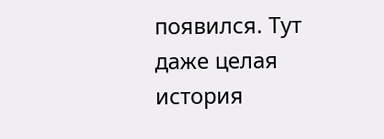появился. Тут даже целая история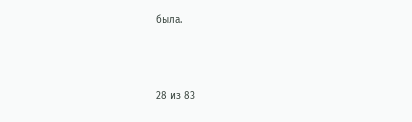была.



28 из 83